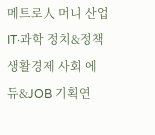메트로人 머니 산업 IT·과학 정치&정책 생활경제 사회 에듀&JOB 기획연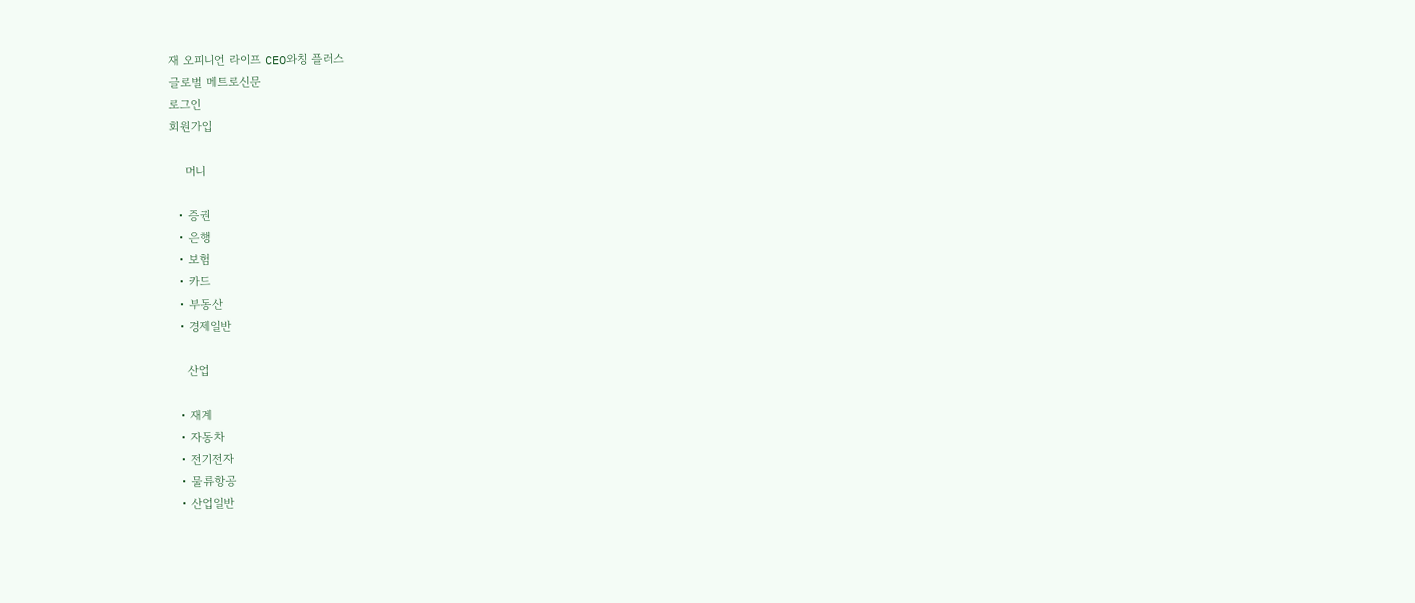재 오피니언 라이프 CEO와칭 플러스
글로벌 메트로신문
로그인
회원가입

    머니

  • 증권
  • 은행
  • 보험
  • 카드
  • 부동산
  • 경제일반

    산업

  • 재계
  • 자동차
  • 전기전자
  • 물류항공
  • 산업일반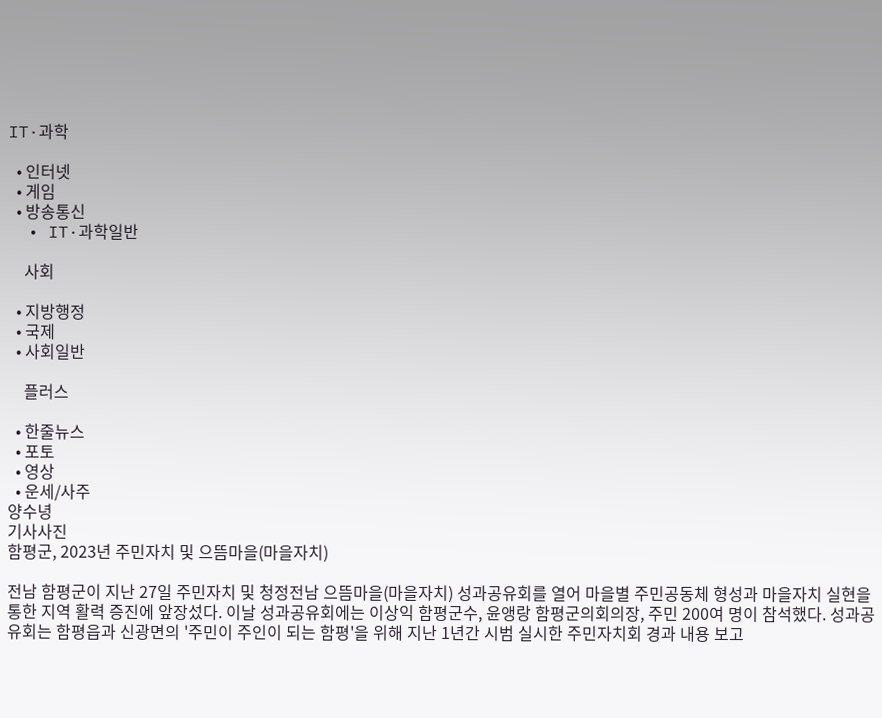IT·과학

  • 인터넷
  • 게임
  • 방송통신
  • IT·과학일반

    사회

  • 지방행정
  • 국제
  • 사회일반

    플러스

  • 한줄뉴스
  • 포토
  • 영상
  • 운세/사주
양수녕
기사사진
함평군, 2023년 주민자치 및 으뜸마을(마을자치)

전남 함평군이 지난 27일 주민자치 및 청정전남 으뜸마을(마을자치) 성과공유회를 열어 마을별 주민공동체 형성과 마을자치 실현을 통한 지역 활력 증진에 앞장섰다. 이날 성과공유회에는 이상익 함평군수, 윤앵랑 함평군의회의장, 주민 200여 명이 참석했다. 성과공유회는 함평읍과 신광면의 '주민이 주인이 되는 함평'을 위해 지난 1년간 시범 실시한 주민자치회 경과 내용 보고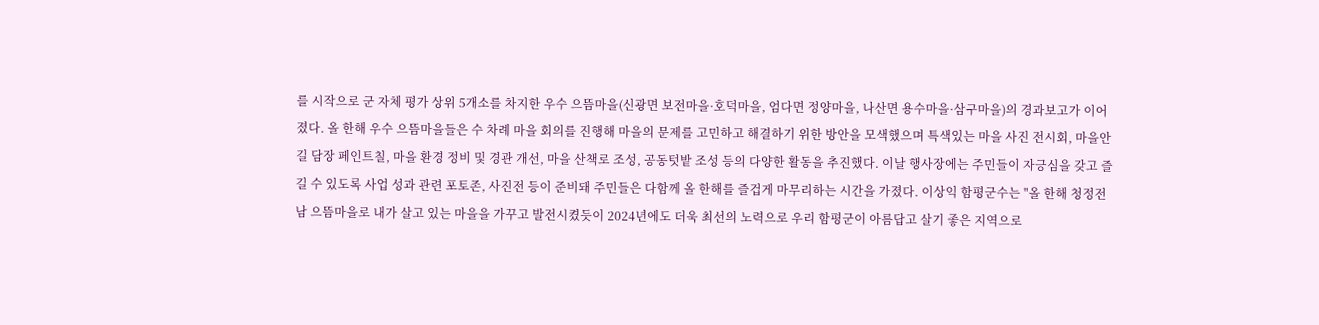를 시작으로 군 자체 평가 상위 5개소를 차지한 우수 으뜸마을(신광면 보전마을·호덕마을, 엄다면 정양마을, 나산면 용수마을·삼구마을)의 경과보고가 이어졌다. 올 한해 우수 으뜸마을들은 수 차례 마을 회의를 진행해 마을의 문제를 고민하고 해결하기 위한 방안을 모색했으며 특색있는 마을 사진 전시회, 마을안길 담장 페인트칠, 마을 환경 정비 및 경관 개선, 마을 산책로 조성, 공동텃밭 조성 등의 다양한 활동을 추진했다. 이날 행사장에는 주민들이 자긍심을 갖고 즐길 수 있도록 사업 성과 관련 포토존, 사진전 등이 준비돼 주민들은 다함께 올 한해를 즐겁게 마무리하는 시간을 가졌다. 이상익 함평군수는 "올 한해 청정전남 으뜸마을로 내가 살고 있는 마을을 가꾸고 발전시켰듯이 2024년에도 더욱 최선의 노력으로 우리 함평군이 아름답고 살기 좋은 지역으로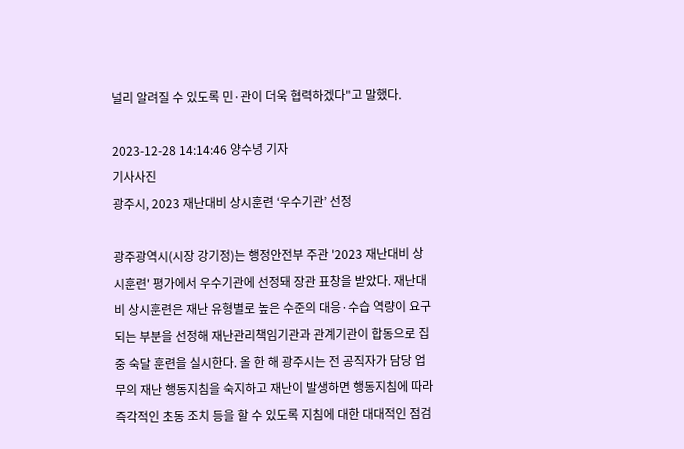널리 알려질 수 있도록 민·관이 더욱 협력하겠다"고 말했다.

2023-12-28 14:14:46 양수녕 기자
기사사진
광주시, 2023 재난대비 상시훈련 ‘우수기관’ 선정

광주광역시(시장 강기정)는 행정안전부 주관 '2023 재난대비 상시훈련' 평가에서 우수기관에 선정돼 장관 표창을 받았다. 재난대비 상시훈련은 재난 유형별로 높은 수준의 대응·수습 역량이 요구되는 부분을 선정해 재난관리책임기관과 관계기관이 합동으로 집중 숙달 훈련을 실시한다. 올 한 해 광주시는 전 공직자가 담당 업무의 재난 행동지침을 숙지하고 재난이 발생하면 행동지침에 따라 즉각적인 초동 조치 등을 할 수 있도록 지침에 대한 대대적인 점검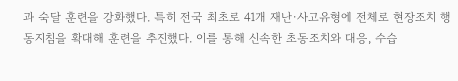과 숙달 훈련을 강화했다. 특히 전국 최초로 41개 재난·사고유형에 전체로 현장조치 행동지침을 확대해 훈련을 추진했다. 이를 통해 신속한 초동조치와 대응, 수습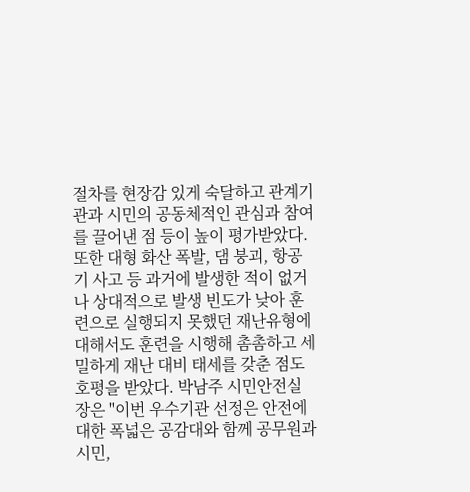절차를 현장감 있게 숙달하고 관계기관과 시민의 공동체적인 관심과 참여를 끌어낸 점 등이 높이 평가받았다. 또한 대형 화산 폭발, 댐 붕괴, 항공기 사고 등 과거에 발생한 적이 없거나 상대적으로 발생 빈도가 낮아 훈련으로 실행되지 못했던 재난유형에 대해서도 훈련을 시행해 촘촘하고 세밀하게 재난 대비 태세를 갖춘 점도 호평을 받았다. 박남주 시민안전실장은 "이번 우수기관 선정은 안전에 대한 폭넓은 공감대와 함께 공무원과 시민,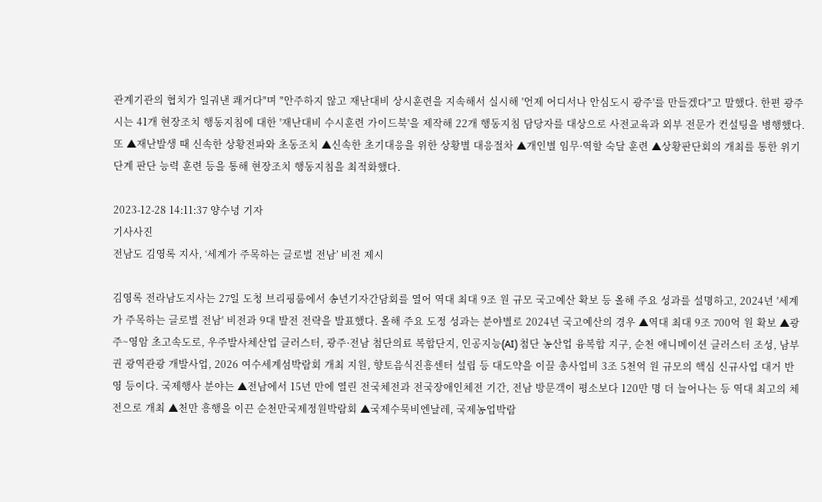관계기관의 협치가 일궈낸 쾌거다"며 "안주하지 않고 재난대비 상시훈련을 지속해서 실시해 '언제 어디서나 안심도시 광주'를 만들겠다"고 말했다. 한편 광주시는 41개 현장조치 행동지침에 대한 '재난대비 수시훈련 가이드북'을 제작해 22개 행동지침 담당자를 대상으로 사전교육과 외부 전문가 컨설팅을 병행했다. 또 ▲재난발생 때 신속한 상황전파와 초동조치 ▲신속한 초기대응을 위한 상황별 대응절차 ▲개인별 임무·역할 숙달 훈련 ▲상황판단회의 개최를 통한 위기단계 판단 능력 훈련 등을 통해 현장조치 행동지침을 최적화했다.

2023-12-28 14:11:37 양수녕 기자
기사사진
전남도 김영록 지사, ‘세계가 주목하는 글로벌 전남’ 비전 제시

김영록 전라남도지사는 27일 도청 브리핑룸에서 송년기자간담회를 열어 역대 최대 9조 원 규모 국고예산 확보 등 올해 주요 성과를 설명하고, 2024년 '세계가 주목하는 글로벌 전남' 비전과 9대 발전 전략을 발표했다. 올해 주요 도정 성과는 분야별로 2024년 국고예산의 경우 ▲역대 최대 9조 700억 원 확보 ▲광주~영암 초고속도로, 우주발사체산업 클러스터, 광주·전남 첨단의료 복합단지, 인공지능(AI) 첨단 농산업 융복합 지구, 순천 애니메이션 클러스터 조성, 남부권 광역관광 개발사업, 2026 여수세계섬박람회 개최 지원, 향토음식진흥센터 설립 등 대도약을 이끌 총사업비 3조 5천억 원 규모의 핵심 신규사업 대거 반영 등이다. 국제행사 분야는 ▲전남에서 15년 만에 열린 전국체전과 전국장애인체전 기간, 전남 방문객이 평소보다 120만 명 더 늘어나는 등 역대 최고의 체전으로 개최 ▲천만 흥행을 이끈 순천만국제정원박람회 ▲국제수묵비엔날레, 국제농업박람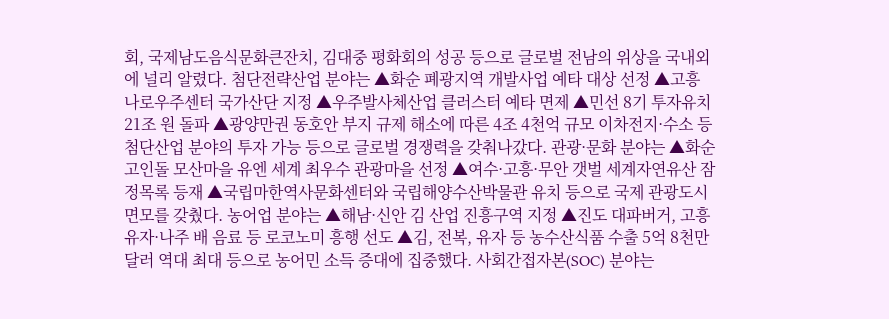회, 국제남도음식문화큰잔치, 김대중 평화회의 성공 등으로 글로벌 전남의 위상을 국내외에 널리 알렸다. 첨단전략산업 분야는 ▲화순 폐광지역 개발사업 예타 대상 선정 ▲고흥 나로우주센터 국가산단 지정 ▲우주발사체산업 클러스터 예타 면제 ▲민선 8기 투자유치 21조 원 돌파 ▲광양만권 동호안 부지 규제 해소에 따른 4조 4천억 규모 이차전지·수소 등 첨단산업 분야의 투자 가능 등으로 글로벌 경쟁력을 갖춰나갔다. 관광·문화 분야는 ▲화순 고인돌 모산마을 유엔 세계 최우수 관광마을 선정 ▲여수·고흥·무안 갯벌 세계자연유산 잠정목록 등재 ▲국립마한역사문화센터와 국립해양수산박물관 유치 등으로 국제 관광도시 면모를 갖췄다. 농어업 분야는 ▲해남·신안 김 산업 진흥구역 지정 ▲진도 대파버거, 고흥 유자·나주 배 음료 등 로코노미 흥행 선도 ▲김, 전복, 유자 등 농수산식품 수출 5억 8천만 달러 역대 최대 등으로 농어민 소득 증대에 집중했다. 사회간접자본(SOC) 분야는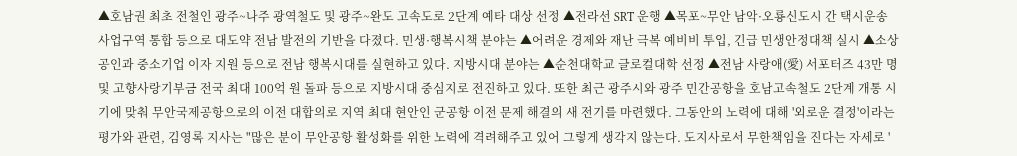▲호남권 최초 전철인 광주~나주 광역철도 및 광주~완도 고속도로 2단계 예타 대상 선정 ▲전라선 SRT 운행 ▲목포~무안 남악·오룡신도시 간 택시운송 사업구역 통합 등으로 대도약 전남 발전의 기반을 다졌다. 민생·행복시책 분야는 ▲어려운 경제와 재난 극복 예비비 투입, 긴급 민생안정대책 실시 ▲소상공인과 중소기업 이자 지원 등으로 전남 행복시대를 실현하고 있다. 지방시대 분야는 ▲순천대학교 글로컬대학 선정 ▲전남 사랑애(愛) 서포터즈 43만 명 및 고향사랑기부금 전국 최대 100억 원 돌파 등으로 지방시대 중심지로 전진하고 있다. 또한 최근 광주시와 광주 민간공항을 호남고속철도 2단계 개통 시기에 맞춰 무안국제공항으로의 이전 대합의로 지역 최대 현안인 군공항 이전 문제 해결의 새 전기를 마련했다. 그동안의 노력에 대해 '외로운 결정'이라는 평가와 관련, 김영록 지사는 "많은 분이 무안공항 활성화를 위한 노력에 격려해주고 있어 그렇게 생각지 않는다. 도지사로서 무한책임을 진다는 자세로 '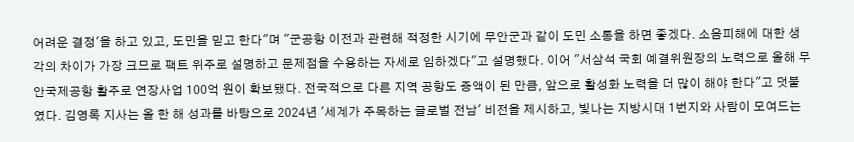어려운 결정'을 하고 있고, 도민을 믿고 한다"며 "군공항 이전과 관련해 적정한 시기에 무안군과 같이 도민 소통을 하면 좋겠다. 소음피해에 대한 생각의 차이가 가장 크므로 팩트 위주로 설명하고 문제점을 수용하는 자세로 임하겠다"고 설명했다. 이어 "서삼석 국회 예결위원장의 노력으로 올해 무안국제공항 활주로 연장사업 100억 원이 확보됐다. 전국적으로 다른 지역 공항도 증액이 된 만큼, 앞으로 활성화 노력을 더 많이 해야 한다"고 덧붙였다. 김영록 지사는 올 한 해 성과를 바탕으로 2024년 '세계가 주목하는 글로벌 전남' 비전을 제시하고, 빛나는 지방시대 1번지와 사람이 모여드는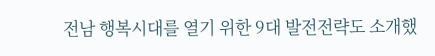전남 행복시대를 열기 위한 9대 발전전략도 소개했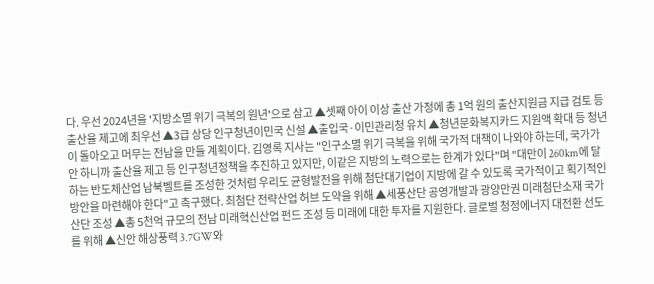다. 우선 2024년을 '지방소멸 위기 극복의 원년'으로 삼고 ▲셋째 아이 이상 출산 가정에 총 1억 원의 출산지원금 지급 검토 등 출산율 제고에 최우선 ▲3급 상당 인구청년이민국 신설 ▲출입국·이민관리청 유치 ▲청년문화복지카드 지원액 확대 등 청년이 돌아오고 머무는 전남을 만들 계획이다. 김영록 지사는 "인구소멸 위기 극복을 위해 국가적 대책이 나와야 하는데, 국가가 안 하니까 출산율 제고 등 인구청년정책을 추진하고 있지만, 이같은 지방의 노력으로는 한계가 있다"며 "대만이 260km에 달하는 반도체산업 남북벨트를 조성한 것처럼 우리도 균형발전을 위해 첨단대기업이 지방에 갈 수 있도록 국가적이고 획기적인 방안을 마련해야 한다"고 촉구했다. 최첨단 전략산업 허브 도약을 위해 ▲세풍산단 공영개발과 광양만권 미래첨단소재 국가산단 조성 ▲총 5천억 규모의 전남 미래혁신산업 펀드 조성 등 미래에 대한 투자를 지원한다. 글로벌 청정에너지 대전환 선도를 위해 ▲신안 해상풍력 3.7GW와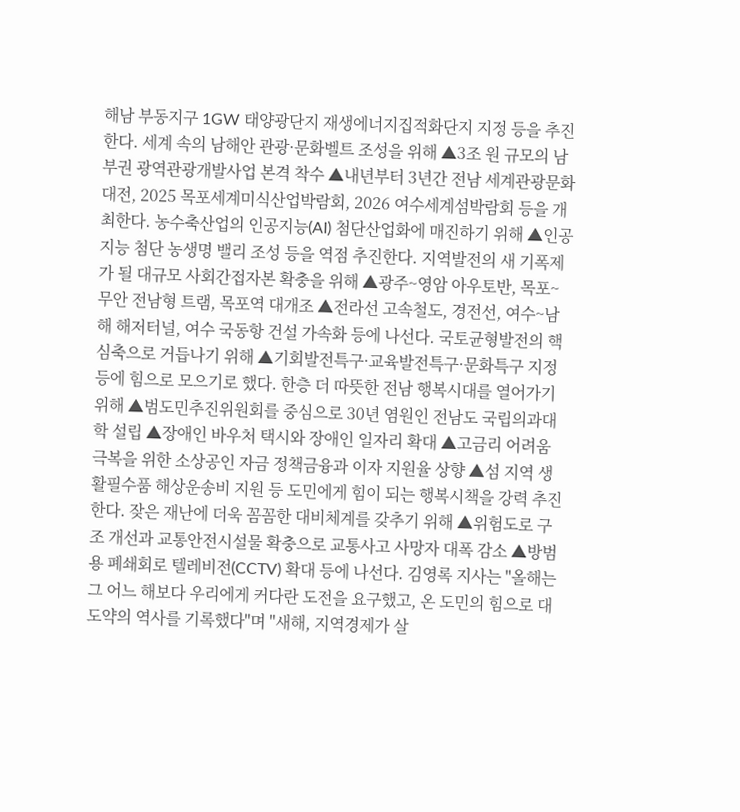해남 부동지구 1GW 태양광단지 재생에너지집적화단지 지정 등을 추진한다. 세계 속의 남해안 관광·문화벨트 조성을 위해 ▲3조 원 규모의 남부권 광역관광개발사업 본격 착수 ▲내년부터 3년간 전남 세계관광문화대전, 2025 목포세계미식산업박람회, 2026 여수세계섬박람회 등을 개최한다. 농수축산업의 인공지능(AI) 첨단산업화에 매진하기 위해 ▲인공지능 첨단 농생명 밸리 조성 등을 역점 추진한다. 지역발전의 새 기폭제가 될 대규모 사회간접자본 확충을 위해 ▲광주~영암 아우토반, 목포~무안 전남형 트램, 목포역 대개조 ▲전라선 고속철도, 경전선, 여수~남해 해저터널, 여수 국동항 건설 가속화 등에 나선다. 국토균형발전의 핵심축으로 거듭나기 위해 ▲기회발전특구·교육발전특구·문화특구 지정 등에 힘으로 모으기로 했다. 한층 더 따뜻한 전남 행복시대를 열어가기 위해 ▲범도민추진위원회를 중심으로 30년 염원인 전남도 국립의과대학 설립 ▲장애인 바우처 택시와 장애인 일자리 확대 ▲고금리 어려움 극복을 위한 소상공인 자금 정책금융과 이자 지원율 상향 ▲섬 지역 생활필수품 해상운송비 지원 등 도민에게 힘이 되는 행복시책을 강력 추진한다. 잦은 재난에 더욱 꼼꼼한 대비체계를 갖추기 위해 ▲위험도로 구조 개선과 교통안전시설물 확충으로 교통사고 사망자 대폭 감소 ▲방범용 폐쇄회로 텔레비전(CCTV) 확대 등에 나선다. 김영록 지사는 "올해는 그 어느 해보다 우리에게 커다란 도전을 요구했고, 온 도민의 힘으로 대도약의 역사를 기록했다"며 "새해, 지역경제가 살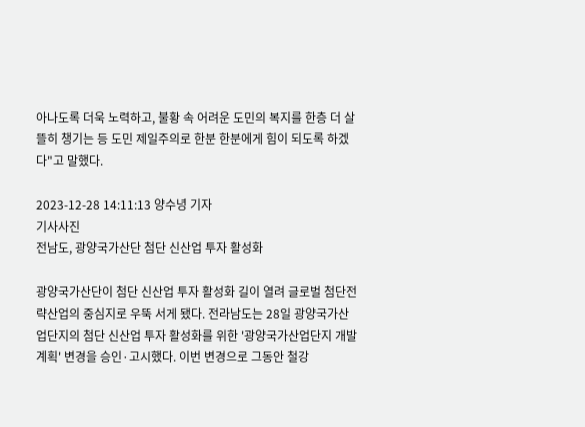아나도록 더욱 노력하고, 불황 속 어려운 도민의 복지를 한층 더 살뜰히 챙기는 등 도민 제일주의로 한분 한분에게 힘이 되도록 하겠다"고 말했다.

2023-12-28 14:11:13 양수녕 기자
기사사진
전남도, 광양국가산단 첨단 신산업 투자 활성화

광양국가산단이 첨단 신산업 투자 활성화 길이 열려 글로벌 첨단전략산업의 중심지로 우뚝 서게 됐다. 전라남도는 28일 광양국가산업단지의 첨단 신산업 투자 활성화를 위한 '광양국가산업단지 개발계획' 변경을 승인·고시했다. 이번 변경으로 그동안 철강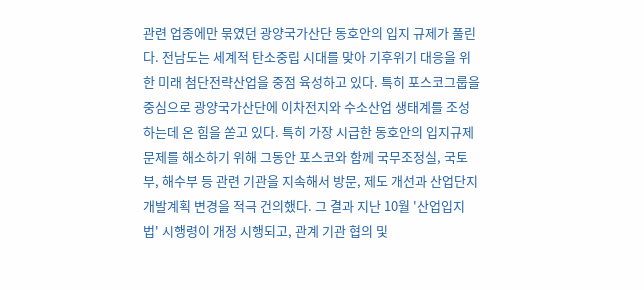관련 업종에만 묶였던 광양국가산단 동호안의 입지 규제가 풀린다. 전남도는 세계적 탄소중립 시대를 맞아 기후위기 대응을 위한 미래 첨단전략산업을 중점 육성하고 있다. 특히 포스코그룹을 중심으로 광양국가산단에 이차전지와 수소산업 생태계를 조성하는데 온 힘을 쏟고 있다. 특히 가장 시급한 동호안의 입지규제 문제를 해소하기 위해 그동안 포스코와 함께 국무조정실, 국토부, 해수부 등 관련 기관을 지속해서 방문, 제도 개선과 산업단지개발계획 변경을 적극 건의했다. 그 결과 지난 10월 '산업입지법' 시행령이 개정 시행되고, 관계 기관 협의 및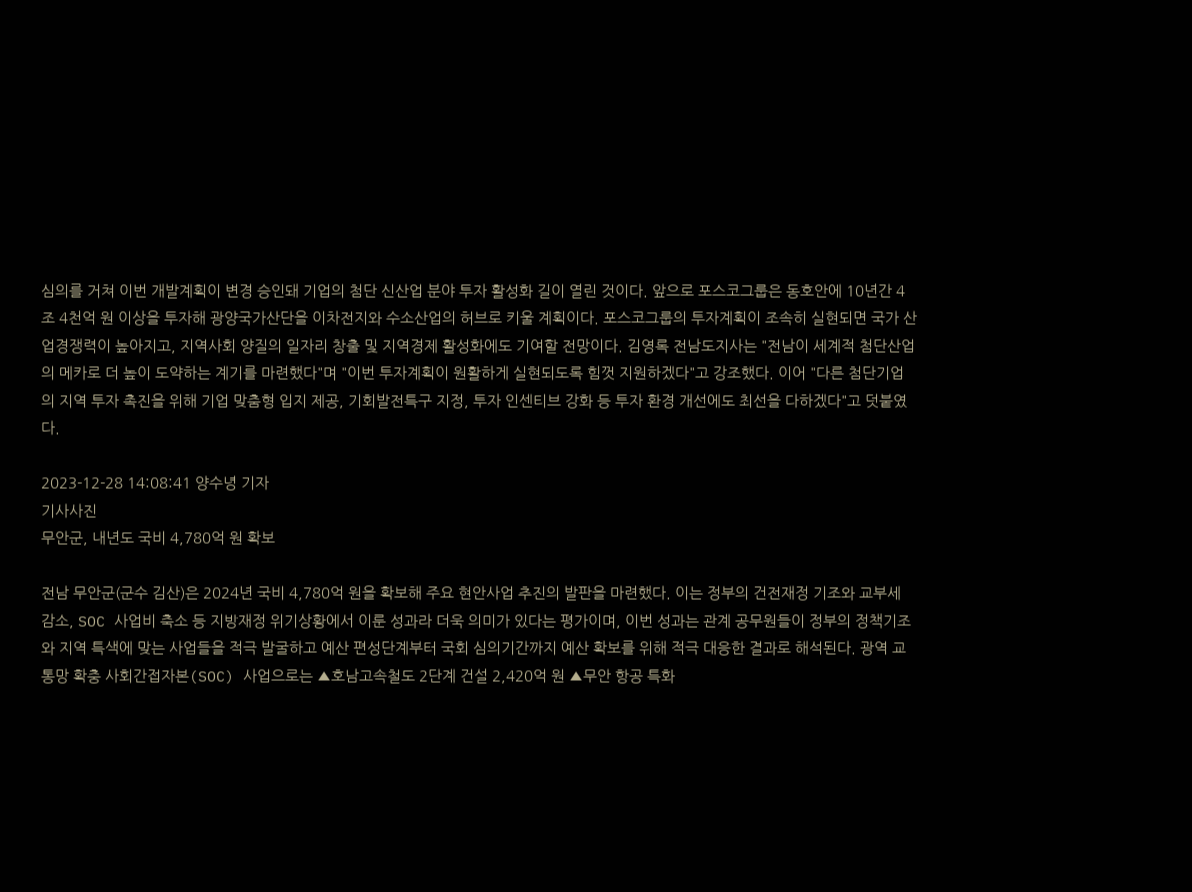심의를 거쳐 이번 개발계획이 변경 승인돼 기업의 첨단 신산업 분야 투자 활성화 길이 열린 것이다. 앞으로 포스코그룹은 동호안에 10년간 4조 4천억 원 이상을 투자해 광양국가산단을 이차전지와 수소산업의 허브로 키울 계획이다. 포스코그룹의 투자계획이 조속히 실현되면 국가 산업경쟁력이 높아지고, 지역사회 양질의 일자리 창출 및 지역경제 활성화에도 기여할 전망이다. 김영록 전남도지사는 "전남이 세계적 첨단산업의 메카로 더 높이 도약하는 계기를 마련했다"며 "이번 투자계획이 원활하게 실현되도록 힘껏 지원하겠다"고 강조했다. 이어 "다른 첨단기업의 지역 투자 촉진을 위해 기업 맞춤형 입지 제공, 기회발전특구 지정, 투자 인센티브 강화 등 투자 환경 개선에도 최선을 다하겠다"고 덧붙였다.

2023-12-28 14:08:41 양수녕 기자
기사사진
무안군, 내년도 국비 4,780억 원 확보

전남 무안군(군수 김산)은 2024년 국비 4,780억 원을 확보해 주요 현안사업 추진의 발판을 마련했다. 이는 정부의 건전재정 기조와 교부세 감소, SOC 사업비 축소 등 지방재정 위기상황에서 이룬 성과라 더욱 의미가 있다는 평가이며, 이번 성과는 관계 공무원들이 정부의 정책기조와 지역 특색에 맞는 사업들을 적극 발굴하고 예산 편성단계부터 국회 심의기간까지 예산 확보를 위해 적극 대응한 결과로 해석된다. 광역 교통망 확충 사회간접자본(SOC) 사업으로는 ▲호남고속철도 2단계 건설 2,420억 원 ▲무안 항공 특화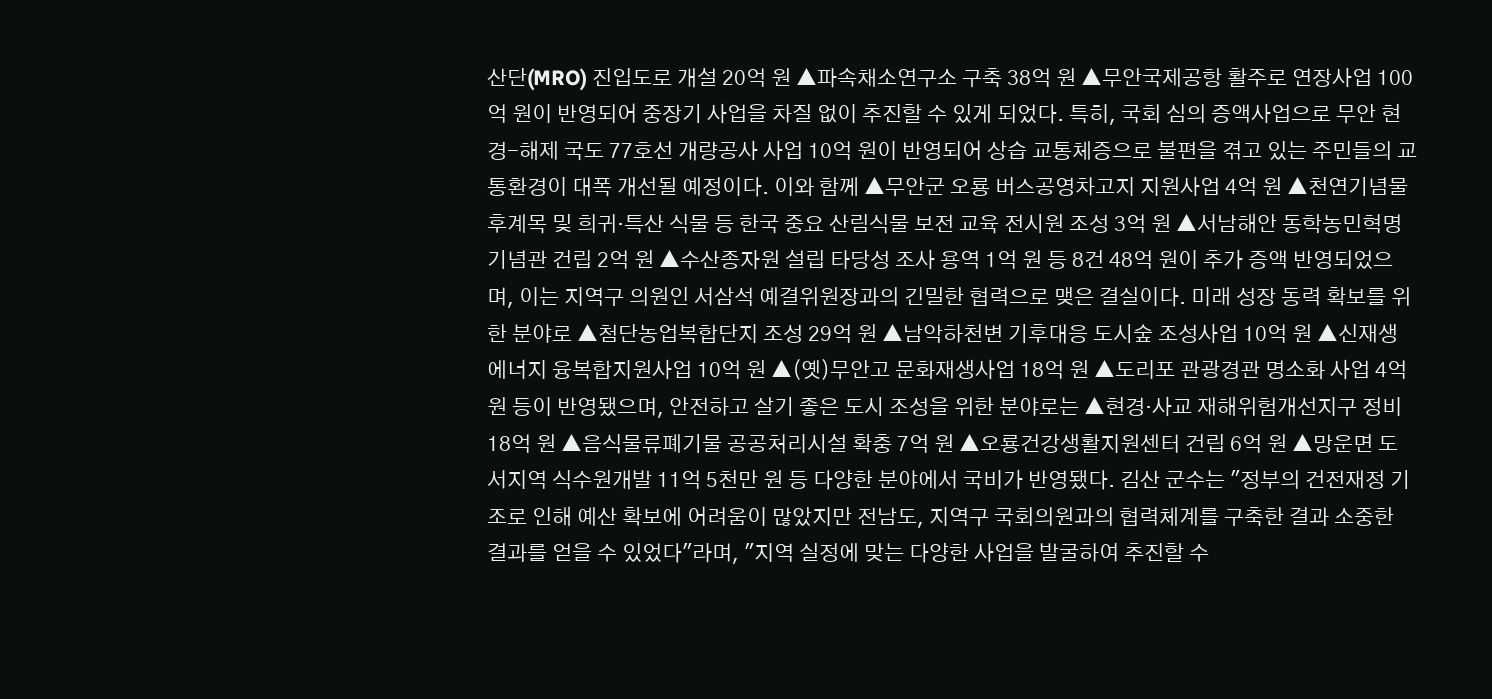산단(MRO) 진입도로 개설 20억 원 ▲파속채소연구소 구축 38억 원 ▲무안국제공항 활주로 연장사업 100억 원이 반영되어 중장기 사업을 차질 없이 추진할 수 있게 되었다. 특히, 국회 심의 증액사업으로 무안 현경-해제 국도 77호선 개량공사 사업 10억 원이 반영되어 상습 교통체증으로 불편을 겪고 있는 주민들의 교통환경이 대폭 개선될 예정이다. 이와 함께 ▲무안군 오룡 버스공영차고지 지원사업 4억 원 ▲천연기념물 후계목 및 희귀·특산 식물 등 한국 중요 산림식물 보전 교육 전시원 조성 3억 원 ▲서남해안 동학농민혁명 기념관 건립 2억 원 ▲수산종자원 설립 타당성 조사 용역 1억 원 등 8건 48억 원이 추가 증액 반영되었으며, 이는 지역구 의원인 서삼석 예결위원장과의 긴밀한 협력으로 맺은 결실이다. 미래 성장 동력 확보를 위한 분야로 ▲첨단농업복합단지 조성 29억 원 ▲남악하천변 기후대응 도시숲 조성사업 10억 원 ▲신재생에너지 융복합지원사업 10억 원 ▲(옛)무안고 문화재생사업 18억 원 ▲도리포 관광경관 명소화 사업 4억 원 등이 반영됐으며, 안전하고 살기 좋은 도시 조성을 위한 분야로는 ▲현경·사교 재해위험개선지구 정비 18억 원 ▲음식물류폐기물 공공처리시설 확충 7억 원 ▲오룡건강생활지원센터 건립 6억 원 ▲망운면 도서지역 식수원개발 11억 5천만 원 등 다양한 분야에서 국비가 반영됐다. 김산 군수는 "정부의 건전재정 기조로 인해 예산 확보에 어려움이 많았지만 전남도, 지역구 국회의원과의 협력체계를 구축한 결과 소중한 결과를 얻을 수 있었다"라며, "지역 실정에 맞는 다양한 사업을 발굴하여 추진할 수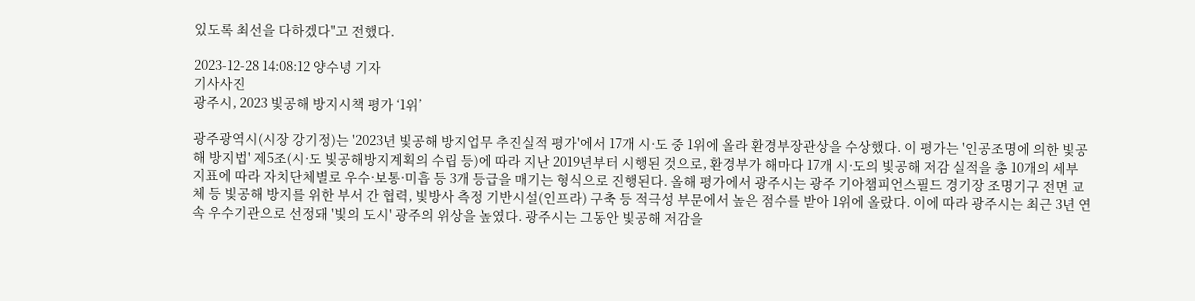있도록 최선을 다하겠다"고 전했다.

2023-12-28 14:08:12 양수녕 기자
기사사진
광주시, 2023 빛공해 방지시책 평가 ‘1위’

광주광역시(시장 강기정)는 '2023년 빛공해 방지업무 추진실적 평가'에서 17개 시·도 중 1위에 올라 환경부장관상을 수상했다. 이 평가는 '인공조명에 의한 빛공해 방지법' 제5조(시·도 빛공해방지계획의 수립 등)에 따라 지난 2019년부터 시행된 것으로, 환경부가 해마다 17개 시·도의 빛공해 저감 실적을 총 10개의 세부 지표에 따라 자치단체별로 우수·보통·미흡 등 3개 등급을 매기는 형식으로 진행된다. 올해 평가에서 광주시는 광주 기아챔피언스필드 경기장 조명기구 전면 교체 등 빛공해 방지를 위한 부서 간 협력, 빛방사 측정 기반시설(인프라) 구축 등 적극성 부문에서 높은 점수를 받아 1위에 올랐다. 이에 따라 광주시는 최근 3년 연속 우수기관으로 선정돼 '빛의 도시' 광주의 위상을 높였다. 광주시는 그동안 빛공해 저감을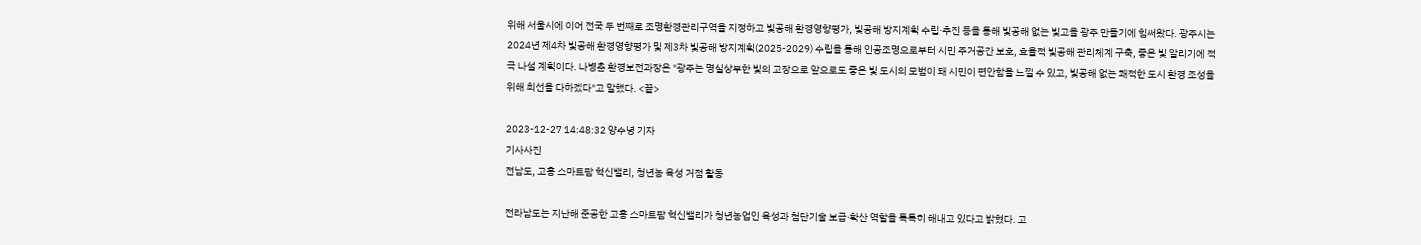위해 서울시에 이어 전국 두 번째로 조명환경관리구역을 지정하고 빛공해 환경영향평가, 빛공해 방지계획 수립·추진 등을 통해 빛공해 없는 빛고을 광주 만들기에 힘써왔다. 광주시는 2024년 제4차 빛공해 환경영향평가 및 제3차 빛공해 방지계획(2025-2029) 수립을 통해 인공조명으로부터 시민 주거공간 보호, 효율적 빛공해 관리체계 구축, 좋은 빛 알리기에 적극 나설 계획이다. 나병춘 환경보전과장은 "광주는 명실상부한 빛의 고장으로 앞으로도 좋은 빛 도시의 모범이 돼 시민이 편안함을 느낄 수 있고, 빛공해 없는 쾌적한 도시 환경 조성을 위해 최선을 다하겠다"고 말했다. <끝>

2023-12-27 14:48:32 양수녕 기자
기사사진
전남도, 고흥 스마트팜 혁신밸리, 청년농 육성 거점 활동

전라남도는 지난해 준공한 고흥 스마트팜 혁신밸리가 청년농업인 육성과 첨단기술 보급·확산 역할을 톡톡히 해내고 있다고 밝혔다. 고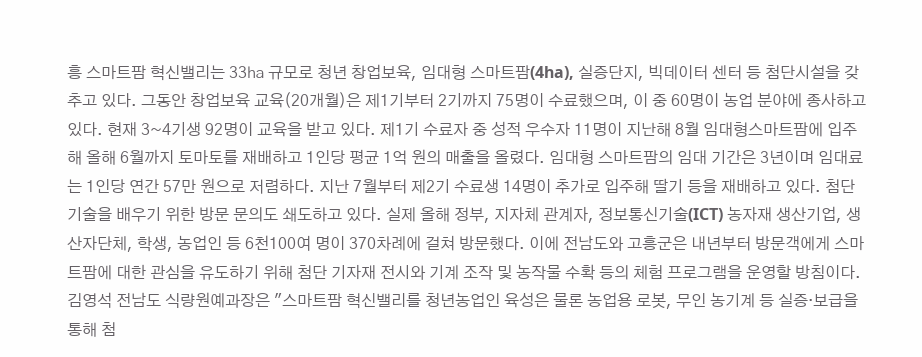흥 스마트팜 혁신밸리는 33㏊ 규모로 청년 창업보육, 임대형 스마트팜(4ha), 실증단지, 빅데이터 센터 등 첨단시설을 갖추고 있다. 그동안 창업보육 교육(20개월)은 제1기부터 2기까지 75명이 수료했으며, 이 중 60명이 농업 분야에 종사하고 있다. 현재 3~4기생 92명이 교육을 받고 있다. 제1기 수료자 중 성적 우수자 11명이 지난해 8월 임대형스마트팜에 입주해 올해 6월까지 토마토를 재배하고 1인당 평균 1억 원의 매출을 올렸다. 임대형 스마트팜의 임대 기간은 3년이며 임대료는 1인당 연간 57만 원으로 저렴하다. 지난 7월부터 제2기 수료생 14명이 추가로 입주해 딸기 등을 재배하고 있다. 첨단기술을 배우기 위한 방문 문의도 쇄도하고 있다. 실제 올해 정부, 지자체 관계자, 정보통신기술(ICT) 농자재 생산기업, 생산자단체, 학생, 농업인 등 6천100여 명이 370차례에 걸쳐 방문했다. 이에 전남도와 고흥군은 내년부터 방문객에게 스마트팜에 대한 관심을 유도하기 위해 첨단 기자재 전시와 기계 조작 및 농작물 수확 등의 체험 프로그램을 운영할 방침이다. 김영석 전남도 식량원예과장은 "스마트팜 혁신밸리를 청년농업인 육성은 물론 농업용 로봇, 무인 농기계 등 실증·보급을 통해 첨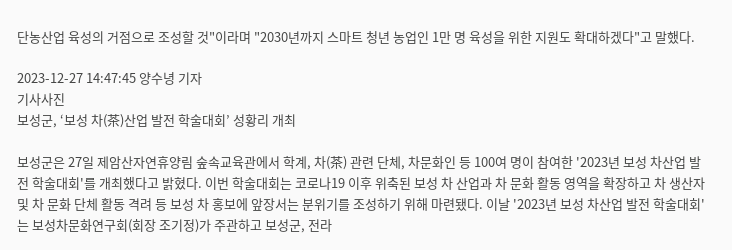단농산업 육성의 거점으로 조성할 것"이라며 "2030년까지 스마트 청년 농업인 1만 명 육성을 위한 지원도 확대하겠다"고 말했다.

2023-12-27 14:47:45 양수녕 기자
기사사진
보성군, ‘보성 차(茶)산업 발전 학술대회’ 성황리 개최

보성군은 27일 제암산자연휴양림 숲속교육관에서 학계, 차(茶) 관련 단체, 차문화인 등 100여 명이 참여한 '2023년 보성 차산업 발전 학술대회'를 개최했다고 밝혔다. 이번 학술대회는 코로나19 이후 위축된 보성 차 산업과 차 문화 활동 영역을 확장하고 차 생산자 및 차 문화 단체 활동 격려 등 보성 차 홍보에 앞장서는 분위기를 조성하기 위해 마련됐다. 이날 '2023년 보성 차산업 발전 학술대회'는 보성차문화연구회(회장 조기정)가 주관하고 보성군, 전라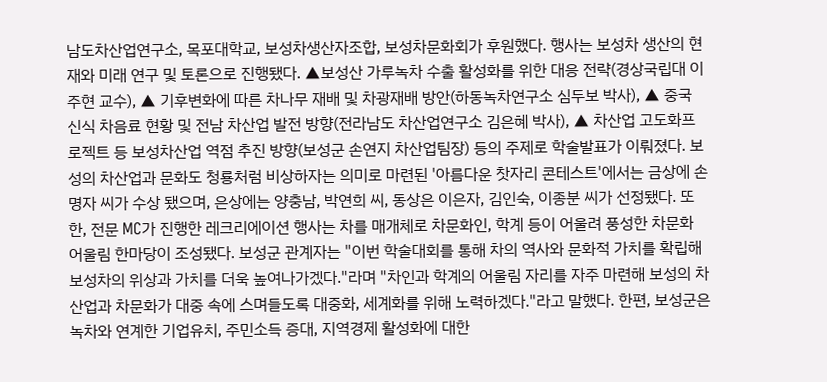남도차산업연구소, 목포대학교, 보성차생산자조합, 보성차문화회가 후원했다. 행사는 보성차 생산의 현재와 미래 연구 및 토론으로 진행됐다. ▲보성산 가루녹차 수출 활성화를 위한 대응 전략(경상국립대 이주현 교수), ▲ 기후변화에 따른 차나무 재배 및 차광재배 방안(하동녹차연구소 심두보 박사), ▲ 중국 신식 차음료 현황 및 전남 차산업 발전 방향(전라남도 차산업연구소 김은혜 박사), ▲ 차산업 고도화프로젝트 등 보성차산업 역점 추진 방향(보성군 손연지 차산업팀장) 등의 주제로 학술발표가 이뤄졌다. 보성의 차산업과 문화도 청룡처럼 비상하자는 의미로 마련된 '아름다운 찻자리 콘테스트'에서는 금상에 손명자 씨가 수상 됐으며, 은상에는 양충남, 박연희 씨, 동상은 이은자, 김인숙, 이종분 씨가 선정됐다. 또한, 전문 MC가 진행한 레크리에이션 행사는 차를 매개체로 차문화인, 학계 등이 어울려 풍성한 차문화 어울림 한마당이 조성됐다. 보성군 관계자는 "이번 학술대회를 통해 차의 역사와 문화적 가치를 확립해 보성차의 위상과 가치를 더욱 높여나가겠다."라며 "차인과 학계의 어울림 자리를 자주 마련해 보성의 차산업과 차문화가 대중 속에 스며들도록 대중화, 세계화를 위해 노력하겠다."라고 말했다. 한편, 보성군은 녹차와 연계한 기업유치, 주민소득 증대, 지역경제 활성화에 대한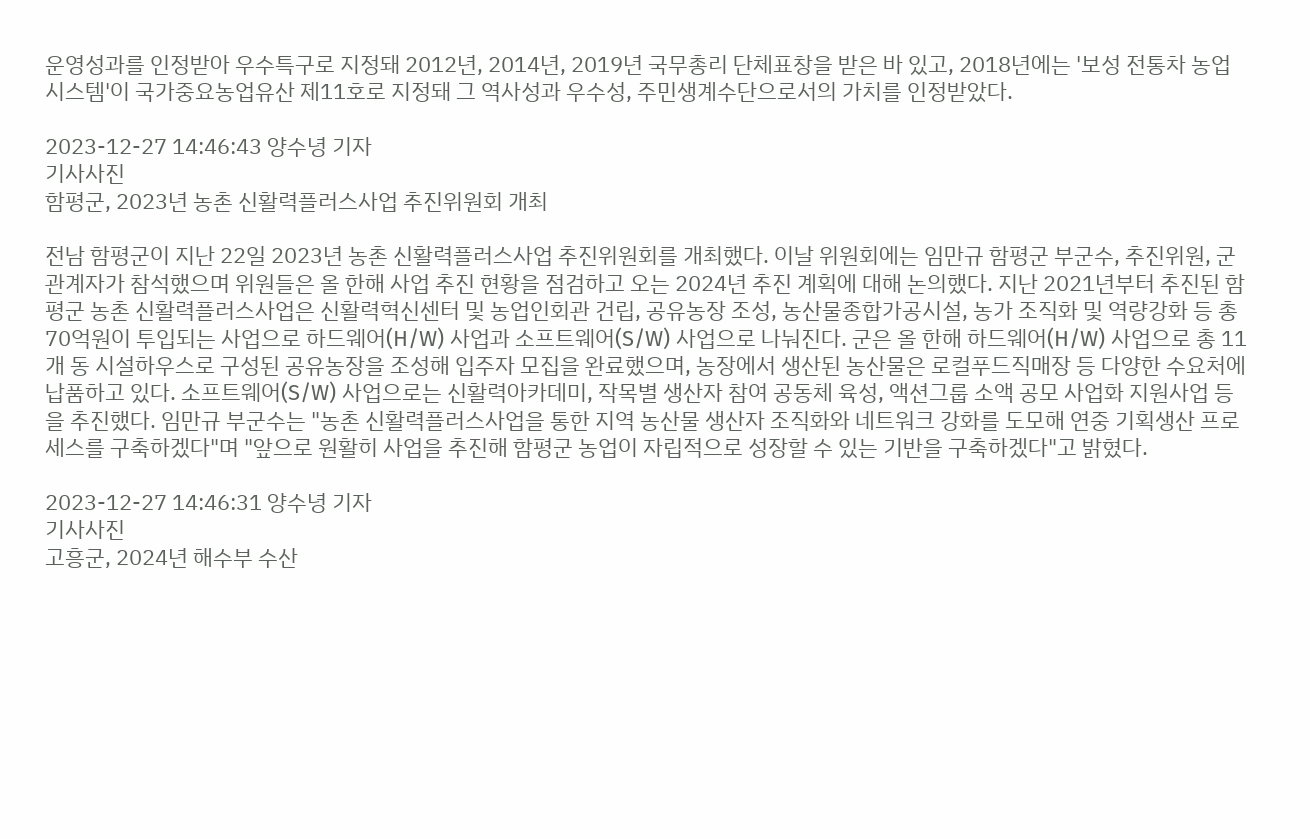운영성과를 인정받아 우수특구로 지정돼 2012년, 2014년, 2019년 국무총리 단체표창을 받은 바 있고, 2018년에는 '보성 전통차 농업 시스템'이 국가중요농업유산 제11호로 지정돼 그 역사성과 우수성, 주민생계수단으로서의 가치를 인정받았다.

2023-12-27 14:46:43 양수녕 기자
기사사진
함평군, 2023년 농촌 신활력플러스사업 추진위원회 개최

전남 함평군이 지난 22일 2023년 농촌 신활력플러스사업 추진위원회를 개최했다. 이날 위원회에는 임만규 함평군 부군수, 추진위원, 군 관계자가 참석했으며 위원들은 올 한해 사업 추진 현황을 점검하고 오는 2024년 추진 계획에 대해 논의했다. 지난 2021년부터 추진된 함평군 농촌 신활력플러스사업은 신활력혁신센터 및 농업인회관 건립, 공유농장 조성, 농산물종합가공시설, 농가 조직화 및 역량강화 등 총 70억원이 투입되는 사업으로 하드웨어(H/W) 사업과 소프트웨어(S/W) 사업으로 나눠진다. 군은 올 한해 하드웨어(H/W) 사업으로 총 11개 동 시설하우스로 구성된 공유농장을 조성해 입주자 모집을 완료했으며, 농장에서 생산된 농산물은 로컬푸드직매장 등 다양한 수요처에 납품하고 있다. 소프트웨어(S/W) 사업으로는 신활력아카데미, 작목별 생산자 참여 공동체 육성, 액션그룹 소액 공모 사업화 지원사업 등을 추진했다. 임만규 부군수는 "농촌 신활력플러스사업을 통한 지역 농산물 생산자 조직화와 네트워크 강화를 도모해 연중 기획생산 프로세스를 구축하겠다"며 "앞으로 원활히 사업을 추진해 함평군 농업이 자립적으로 성장할 수 있는 기반을 구축하겠다"고 밝혔다.

2023-12-27 14:46:31 양수녕 기자
기사사진
고흥군, 2024년 해수부 수산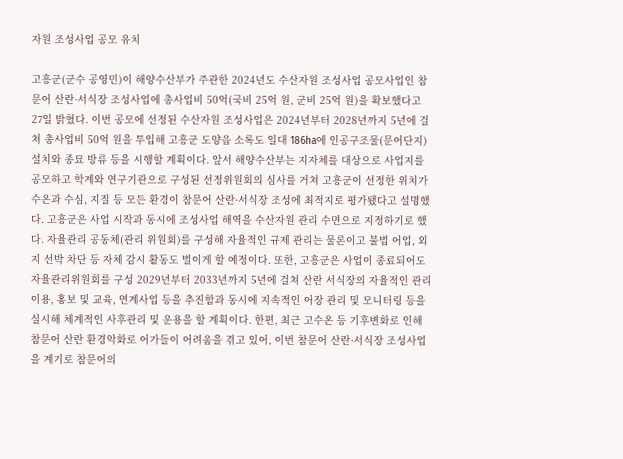자원 조성사업 공모 유치

고흥군(군수 공영민)이 해양수산부가 주관한 2024년도 수산자원 조성사업 공모사업인 참문어 산란·서식장 조성사업에 총사업비 50억(국비 25억 원, 군비 25억 원)을 확보했다고 27일 밝혔다. 이번 공모에 선정된 수산자원 조성사업은 2024년부터 2028년까지 5년에 걸쳐 총사업비 50억 원을 투입해 고흥군 도양읍 소록도 일대 186ha에 인공구조물(문어단지) 설치와 종묘 방류 등을 시행할 계획이다. 앞서 해양수산부는 지자체를 대상으로 사업지를 공모하고 학계와 연구기관으로 구성된 선정위원회의 심사를 거쳐 고흥군이 선정한 위치가 수온과 수심, 지질 등 모든 환경이 참문어 산란·서식장 조성에 최적지로 평가됐다고 설명했다. 고흥군은 사업 시작과 동시에 조성사업 해역을 수산자원 관리 수면으로 지정하기로 했다. 자율관리 공동체(관리 위원회)를 구성해 자율적인 규제 관리는 물론이고 불법 어업, 외지 선박 차단 등 자체 감시 활동도 벌이게 할 예정이다. 또한, 고흥군은 사업이 종료되어도 자율관리위원회를 구성 2029년부터 2033년까지 5년에 걸쳐 산란 서식장의 자율적인 관리 이용, 홍보 및 교육, 연계사업 등을 추진함과 동시에 지속적인 어장 관리 및 모니터링 등을 실시해 체계적인 사후관리 및 운용을 할 계획이다. 한편, 최근 고수온 등 기후변화로 인해 참문어 산란 환경악화로 어가들이 어려움을 겪고 있어, 이번 참문어 산란·서식장 조성사업을 계기로 참문어의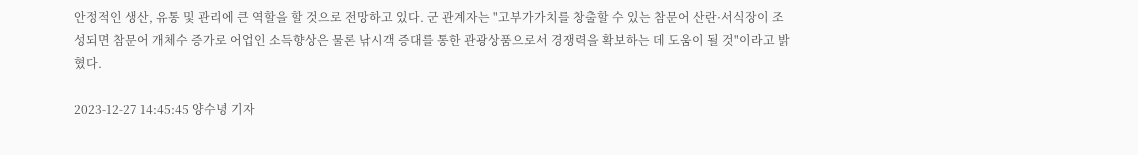안정적인 생산, 유통 및 관리에 큰 역할을 할 것으로 전망하고 있다. 군 관계자는 "고부가가치를 창출할 수 있는 참문어 산란·서식장이 조성되면 참문어 개체수 증가로 어업인 소득향상은 물론 낚시객 증대를 통한 관광상품으로서 경쟁력을 확보하는 데 도움이 될 것"이라고 밝혔다.

2023-12-27 14:45:45 양수녕 기자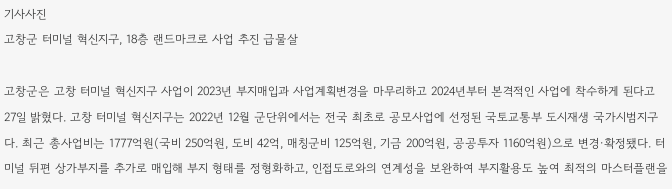기사사진
고창군 터미널 혁신지구, 18층 랜드마크로 사업 추진 급물살

고창군은 고창 터미널 혁신지구 사업이 2023년 부지매입과 사업계획변경을 마무리하고 2024년부터 본격적인 사업에 착수하게 된다고 27일 밝혔다. 고창 터미널 혁신지구는 2022년 12월 군단위에서는 전국 최초로 공모사업에 선정된 국토교통부 도시재생 국가시범지구다. 최근 총사업비는 1777억원(국비 250억원, 도비 42억, 매칭군비 125억원, 기금 200억원, 공공투자 1160억원)으로 변경·확정됐다. 터미널 뒤편 상가부지를 추가로 매입해 부지 형태를 정형화하고, 인접도로와의 연계성을 보완하여 부지활용도 높여 최적의 마스터플랜을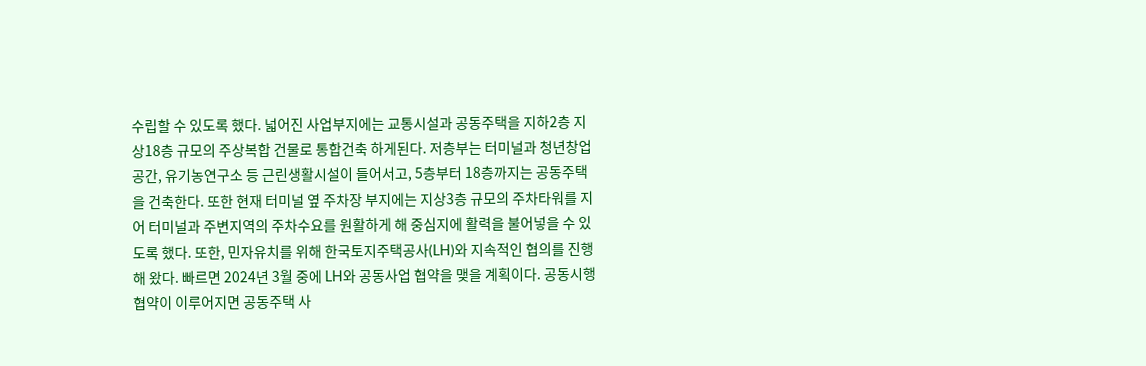수립할 수 있도록 했다. 넓어진 사업부지에는 교통시설과 공동주택을 지하2층 지상18층 규모의 주상복합 건물로 통합건축 하게된다. 저층부는 터미널과 청년창업공간, 유기농연구소 등 근린생활시설이 들어서고, 5층부터 18층까지는 공동주택을 건축한다. 또한 현재 터미널 옆 주차장 부지에는 지상3층 규모의 주차타워를 지어 터미널과 주변지역의 주차수요를 원활하게 해 중심지에 활력을 불어넣을 수 있도록 했다. 또한, 민자유치를 위해 한국토지주택공사(LH)와 지속적인 협의를 진행해 왔다. 빠르면 2024년 3월 중에 LH와 공동사업 협약을 맺을 계획이다. 공동시행 협약이 이루어지면 공동주택 사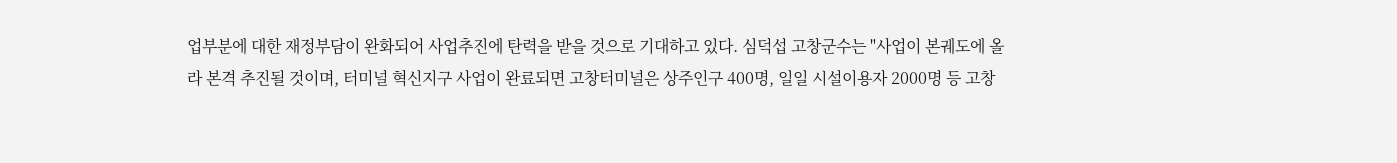업부분에 대한 재정부담이 완화되어 사업추진에 탄력을 받을 것으로 기대하고 있다. 심덕섭 고창군수는 "사업이 본궤도에 올라 본격 추진될 것이며, 터미널 혁신지구 사업이 완료되면 고창터미널은 상주인구 400명, 일일 시설이용자 2000명 등 고창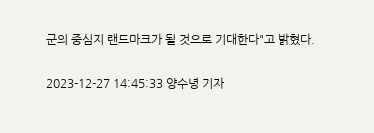군의 중심지 랜드마크가 될 것으로 기대한다"고 밝혔다.

2023-12-27 14:45:33 양수녕 기자